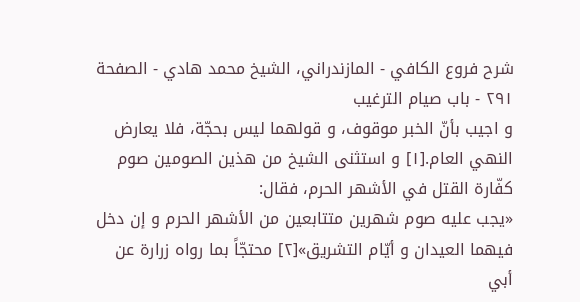شرح فروع الكافي - المازندراني، الشيخ محمد هادي - الصفحة ٢٩١ - باب صيام الترغيب
و اجيب بأنّ الخبر موقوف، و قولهما ليس بحجّة، فلا يعارض النهي العام.[١] و استثنى الشيخ من هذين الصومين صوم كفّارة القتل في الأشهر الحرم، فقال:
«يجب عليه صوم شهرين متتابعين من الأشهر الحرم و إن دخل فيهما العيدان و أيّام التشريق»[٢] محتجّاً بما رواه زرارة عن أبي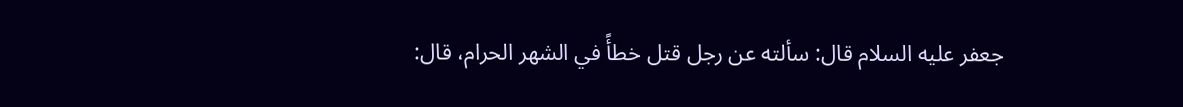جعفر عليه السلام قال: سألته عن رجل قتل خطأً في الشهر الحرام، قال: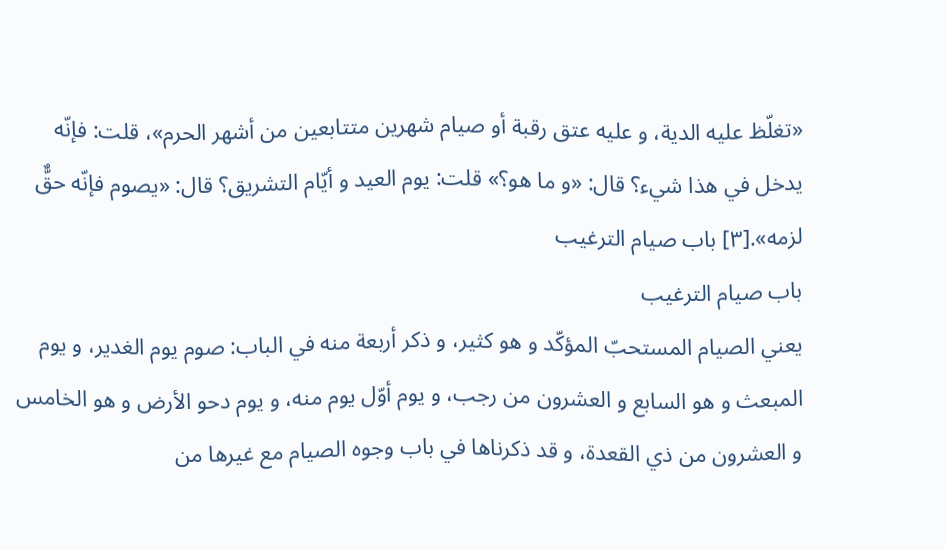«تغلّظ عليه الدية، و عليه عتق رقبة أو صيام شهرين متتابعين من أشهر الحرم»، قلت: فإنّه يدخل في هذا شيء؟ قال: «و ما هو؟» قلت: يوم العيد و أيّام التشريق؟ قال: «يصوم فإنّه حقٌّ لزمه».[٣] باب صيام الترغيب
باب صيام الترغيب
يعني الصيام المستحبّ المؤكّد و هو كثير، و ذكر أربعة منه في الباب: صوم يوم الغدير، و يوم المبعث و هو السابع و العشرون من رجب، و يوم أوّل يوم منه، و يوم دحو الأرض و هو الخامس و العشرون من ذي القعدة، و قد ذكرناها في باب وجوه الصيام مع غيرها من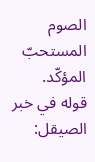الصوم المستحبّ المؤكّد.
قوله في خبر الصيقل: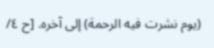(يوم نشرت فيه الرحمة) إلى آخره. [ح ٤/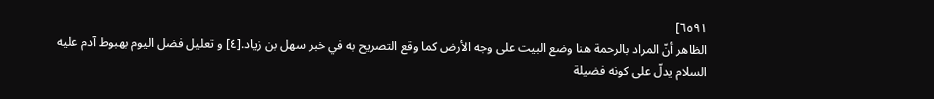٦٥٩١]
الظاهر أنّ المراد بالرحمة هنا وضع البيت على وجه الأرض كما وقع التصريح به في خبر سهل بن زياد.[٤] و تعليل فضل اليوم بهبوط آدم عليه السلام يدلّ على كونه فضيلة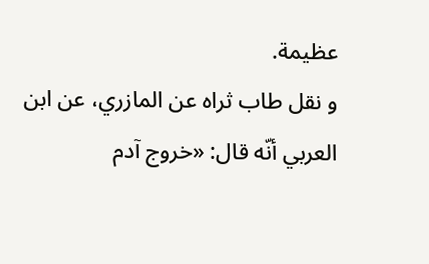عظيمة.
و نقل طاب ثراه عن المازري، عن ابن العربي أنّه قال: «خروج آدم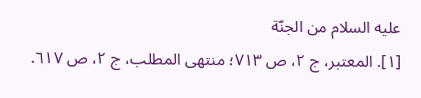عليه السلام من الجنّة
[١]. المعتبر، ج ٢، ص ٧١٣؛ منتهى المطلب، ج ٢، ص ٦١٧.